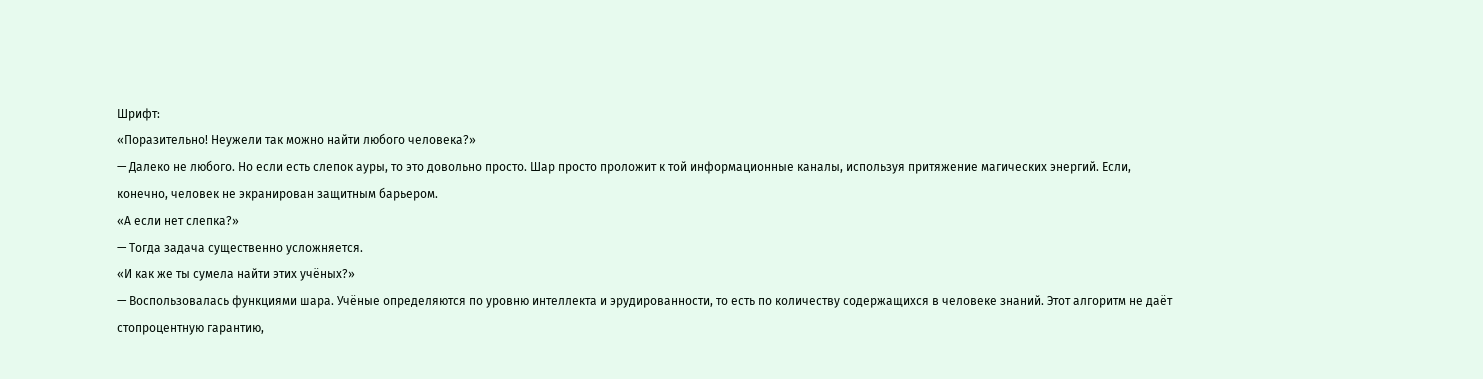Шрифт:
«Поразительно! Неужели так можно найти любого человека?»
— Далеко не любого. Но если есть слепок ауры, то это довольно просто. Шар просто проложит к той информационные каналы, используя притяжение магических энергий. Если, конечно, человек не экранирован защитным барьером.
«А если нет слепка?»
— Тогда задача существенно усложняется.
«И как же ты сумела найти этих учёных?»
— Воспользовалась функциями шара. Учёные определяются по уровню интеллекта и эрудированности, то есть по количеству содержащихся в человеке знаний. Этот алгоритм не даёт стопроцентную гарантию,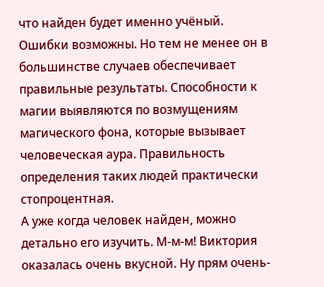что найден будет именно учёный. Ошибки возможны. Но тем не менее он в большинстве случаев обеспечивает правильные результаты. Способности к магии выявляются по возмущениям магического фона, которые вызывает человеческая аура. Правильность определения таких людей практически стопроцентная.
А уже когда человек найден, можно детально его изучить. М-м-м! Виктория оказалась очень вкусной. Ну прям очень-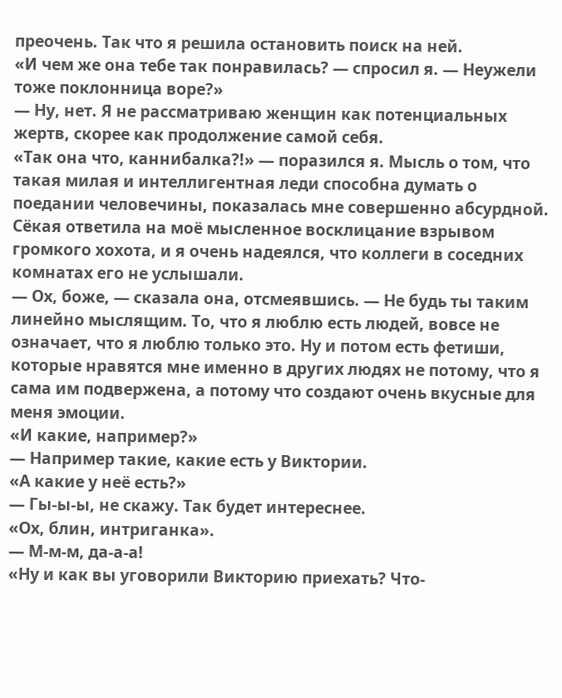преочень. Так что я решила остановить поиск на ней.
«И чем же она тебе так понравилась? — спросил я. — Неужели тоже поклонница воре?»
— Ну, нет. Я не рассматриваю женщин как потенциальных жертв, скорее как продолжение самой себя.
«Так она что, каннибалка?!» — поразился я. Мысль о том, что такая милая и интеллигентная леди способна думать о поедании человечины, показалась мне совершенно абсурдной.
Сёкая ответила на моё мысленное восклицание взрывом громкого хохота, и я очень надеялся, что коллеги в соседних комнатах его не услышали.
— Ох, боже, — сказала она, отсмеявшись. — Не будь ты таким линейно мыслящим. То, что я люблю есть людей, вовсе не означает, что я люблю только это. Ну и потом есть фетиши, которые нравятся мне именно в других людях не потому, что я сама им подвержена, а потому что создают очень вкусные для меня эмоции.
«И какие, например?»
— Например такие, какие есть у Виктории.
«А какие у неё есть?»
— Гы-ы-ы, не скажу. Так будет интереснее.
«Ох, блин, интриганка».
— М-м-м, да-а-а!
«Ну и как вы уговорили Викторию приехать? Что-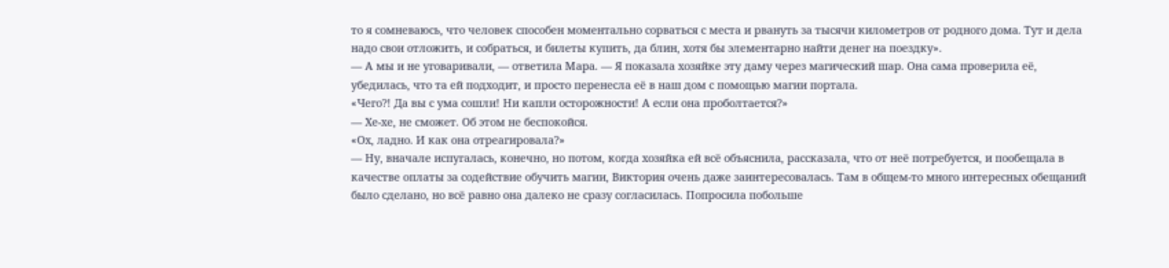то я сомневаюсь, что человек способен моментально сорваться с места и рвануть за тысячи километров от родного дома. Тут и дела надо свои отложить, и собраться, и билеты купить, да блин, хотя бы элементарно найти денег на поездку».
— А мы и не уговаривали, — ответила Мара. — Я показала хозяйке эту даму через магический шар. Она сама проверила её, убедилась, что та ей подходит, и просто перенесла её в наш дом с помощью магии портала.
«Чего?! Да вы с ума сошли! Ни капли осторожности! А если она проболтается?»
— Хе-хе, не сможет. Об этом не беспокойся.
«Ох, ладно. И как она отреагировала?»
— Ну, вначале испугалась, конечно, но потом, когда хозяйка ей всё объяснила, рассказала, что от неё потребуется, и пообещала в качестве оплаты за содействие обучить магии, Виктория очень даже заинтересовалась. Там в общем-то много интересных обещаний было сделано, но всё равно она далеко не сразу согласилась. Попросила побольше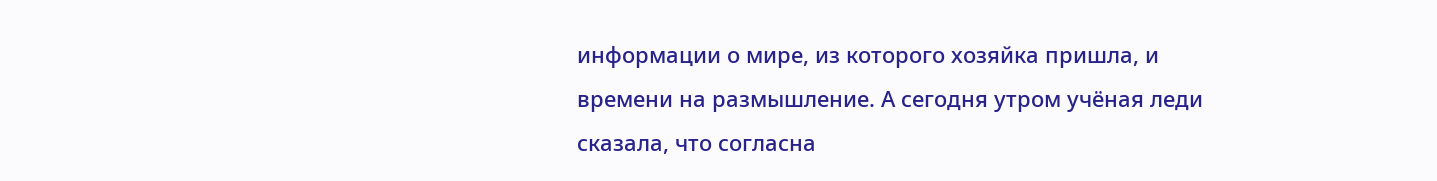информации о мире, из которого хозяйка пришла, и времени на размышление. А сегодня утром учёная леди сказала, что согласна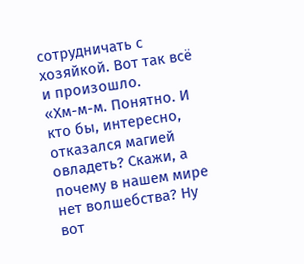сотрудничать с хозяйкой. Вот так всё и произошло.
«Хм-м-м. Понятно. И кто бы, интересно, отказался магией овладеть? Скажи, а почему в нашем мире нет волшебства? Ну вот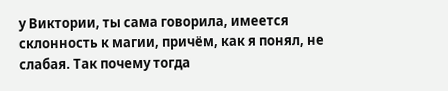у Виктории, ты сама говорила, имеется склонность к магии, причём, как я понял, не слабая. Так почему тогда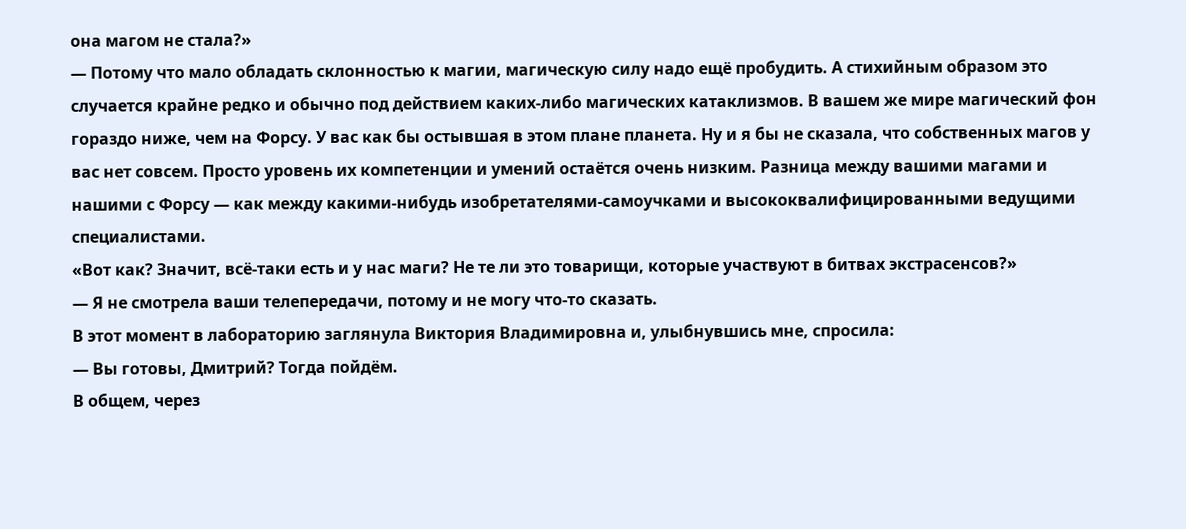она магом не стала?»
— Потому что мало обладать склонностью к магии, магическую силу надо ещё пробудить. А стихийным образом это случается крайне редко и обычно под действием каких-либо магических катаклизмов. В вашем же мире магический фон гораздо ниже, чем на Форсу. У вас как бы остывшая в этом плане планета. Ну и я бы не сказала, что собственных магов у вас нет совсем. Просто уровень их компетенции и умений остаётся очень низким. Разница между вашими магами и нашими с Форсу — как между какими-нибудь изобретателями-самоучками и высококвалифицированными ведущими специалистами.
«Вот как? Значит, всё-таки есть и у нас маги? Не те ли это товарищи, которые участвуют в битвах экстрасенсов?»
— Я не смотрела ваши телепередачи, потому и не могу что-то сказать.
В этот момент в лабораторию заглянула Виктория Владимировна и, улыбнувшись мне, спросила:
— Вы готовы, Дмитрий? Тогда пойдём.
В общем, через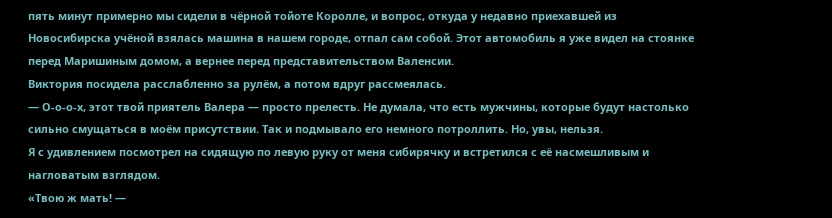пять минут примерно мы сидели в чёрной тойоте Королле, и вопрос, откуда у недавно приехавшей из Новосибирска учёной взялась машина в нашем городе, отпал сам собой. Этот автомобиль я уже видел на стоянке перед Маришиным домом, а вернее перед представительством Валенсии.
Виктория посидела расслабленно за рулём, а потом вдруг рассмеялась.
— О-о-о-х, этот твой приятель Валера — просто прелесть. Не думала, что есть мужчины, которые будут настолько сильно смущаться в моём присутствии. Так и подмывало его немного потроллить. Но, увы, нельзя.
Я с удивлением посмотрел на сидящую по левую руку от меня сибирячку и встретился с её насмешливым и нагловатым взглядом.
«Твою ж мать! —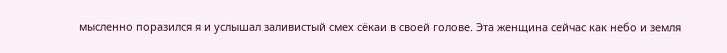мысленно поразился я и услышал заливистый смех сёкаи в своей голове. Эта женщина сейчас как небо и земля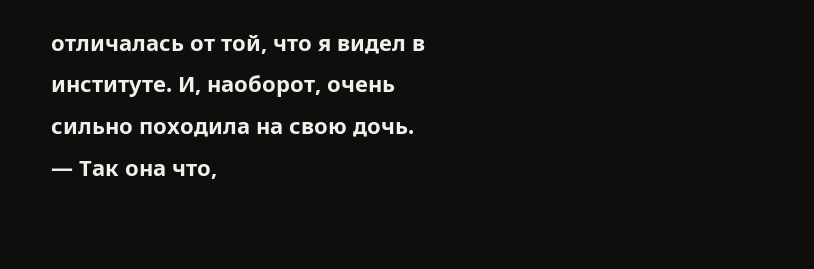отличалась от той, что я видел в институте. И, наоборот, очень сильно походила на свою дочь. — Так она что,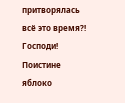притворялась всё это время?! Господи! Поистине яблоко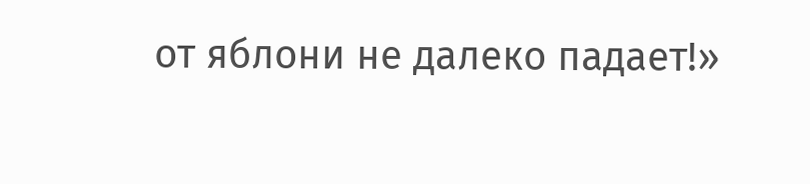от яблони не далеко падает!»